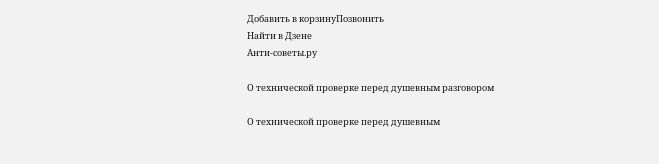Добавить в корзинуПозвонить
Найти в Дзене
Анти-советы.ру

О технической проверке перед душевным разговором

О технической проверке перед душевным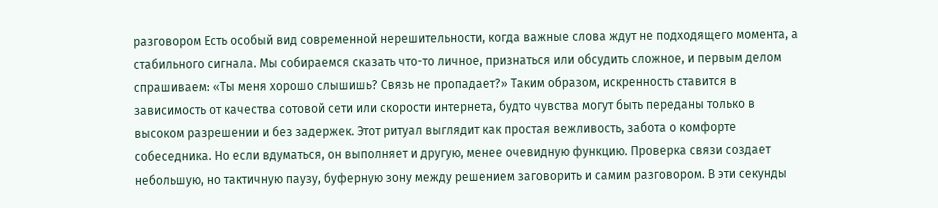разговором Есть особый вид современной нерешительности, когда важные слова ждут не подходящего момента, а стабильного сигнала. Мы собираемся сказать что-то личное, признаться или обсудить сложное, и первым делом спрашиваем: «Ты меня хорошо слышишь? Связь не пропадает?» Таким образом, искренность ставится в зависимость от качества сотовой сети или скорости интернета, будто чувства могут быть переданы только в высоком разрешении и без задержек. Этот ритуал выглядит как простая вежливость, забота о комфорте собеседника. Но если вдуматься, он выполняет и другую, менее очевидную функцию. Проверка связи создает небольшую, но тактичную паузу, буферную зону между решением заговорить и самим разговором. В эти секунды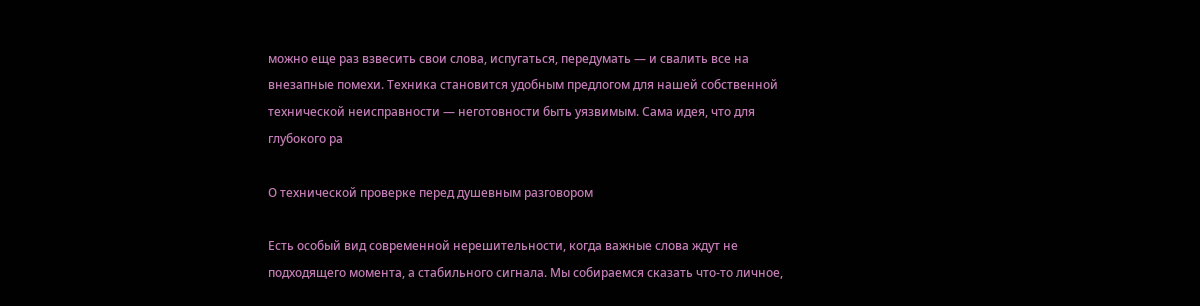можно еще раз взвесить свои слова, испугаться, передумать — и свалить все на внезапные помехи. Техника становится удобным предлогом для нашей собственной технической неисправности — неготовности быть уязвимым. Сама идея, что для глубокого ра

О технической проверке перед душевным разговором

Есть особый вид современной нерешительности, когда важные слова ждут не подходящего момента, а стабильного сигнала. Мы собираемся сказать что-то личное,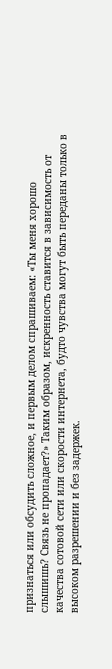признаться или обсудить сложное, и первым делом спрашиваем: «Ты меня хорошо слышишь? Связь не пропадает?» Таким образом, искренность ставится в зависимость от качества сотовой сети или скорости интернета, будто чувства могут быть переданы только в высоком разрешении и без задержек.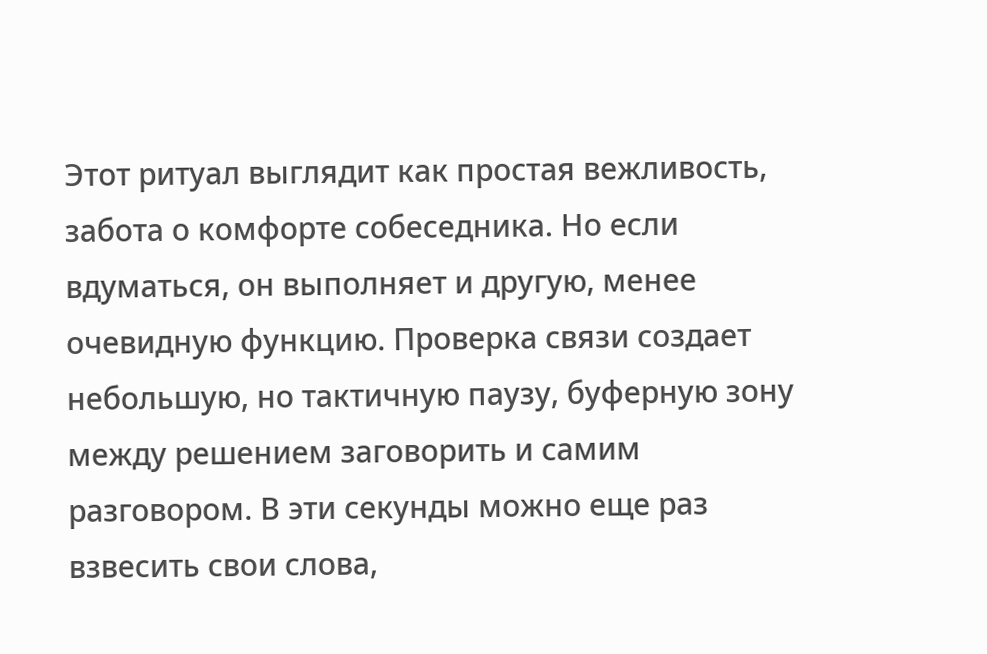Этот ритуал выглядит как простая вежливость, забота о комфорте собеседника. Но если вдуматься, он выполняет и другую, менее очевидную функцию. Проверка связи создает небольшую, но тактичную паузу, буферную зону между решением заговорить и самим разговором. В эти секунды можно еще раз взвесить свои слова,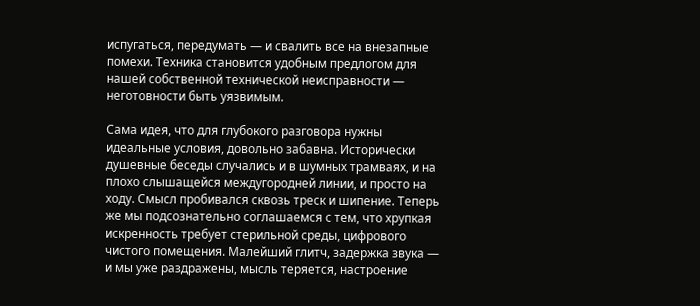испугаться, передумать — и свалить все на внезапные помехи. Техника становится удобным предлогом для нашей собственной технической неисправности — неготовности быть уязвимым.

Сама идея, что для глубокого разговора нужны идеальные условия, довольно забавна. Исторически душевные беседы случались и в шумных трамваях, и на плохо слышащейся междугородней линии, и просто на ходу. Смысл пробивался сквозь треск и шипение. Теперь же мы подсознательно соглашаемся с тем, что хрупкая искренность требует стерильной среды, цифрового чистого помещения. Малейший глитч, задержка звука — и мы уже раздражены, мысль теряется, настроение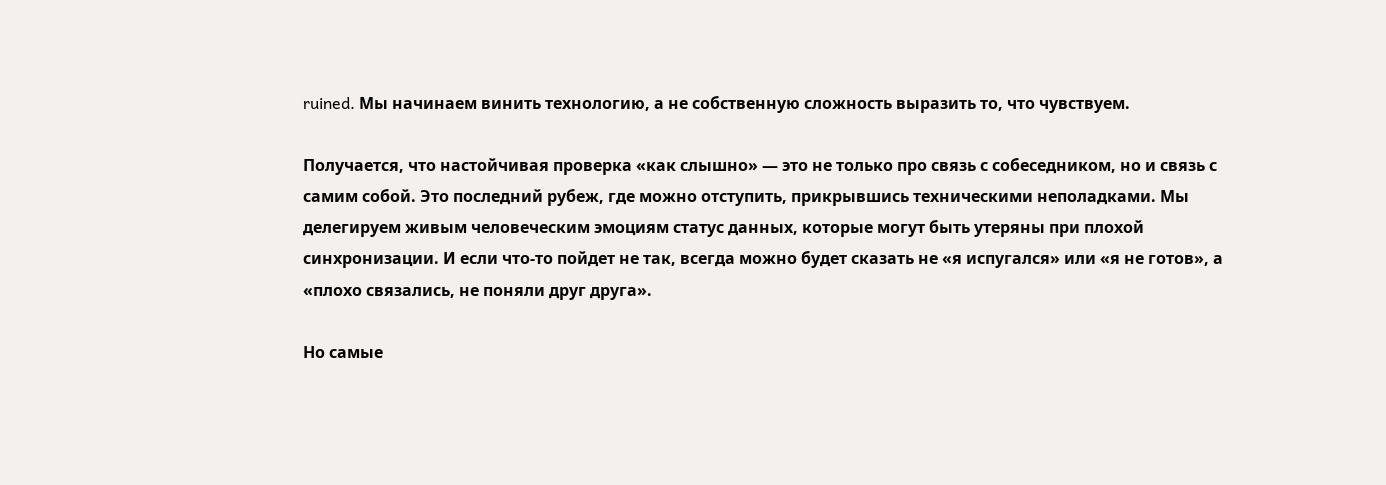ruined. Мы начинаем винить технологию, а не собственную сложность выразить то, что чувствуем.

Получается, что настойчивая проверка «как слышно» — это не только про связь с собеседником, но и связь с самим собой. Это последний рубеж, где можно отступить, прикрывшись техническими неполадками. Мы делегируем живым человеческим эмоциям статус данных, которые могут быть утеряны при плохой синхронизации. И если что-то пойдет не так, всегда можно будет сказать не «я испугался» или «я не готов», а «плохо связались, не поняли друг друга».

Но самые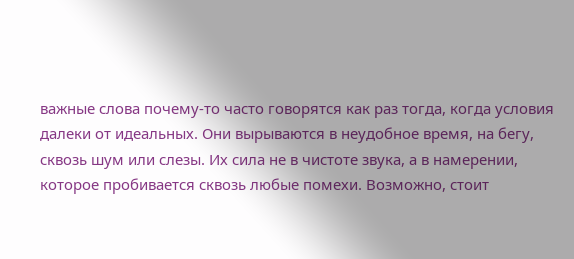важные слова почему-то часто говорятся как раз тогда, когда условия далеки от идеальных. Они вырываются в неудобное время, на бегу, сквозь шум или слезы. Их сила не в чистоте звука, а в намерении, которое пробивается сквозь любые помехи. Возможно, стоит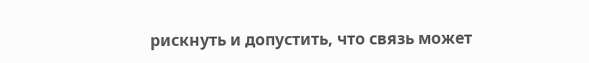рискнуть и допустить, что связь может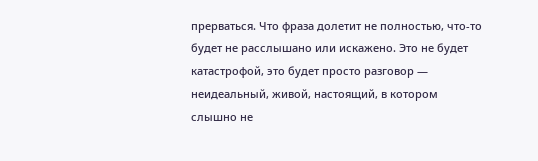прерваться. Что фраза долетит не полностью, что-то будет не расслышано или искажено. Это не будет катастрофой, это будет просто разговор — неидеальный, живой, настоящий, в котором слышно не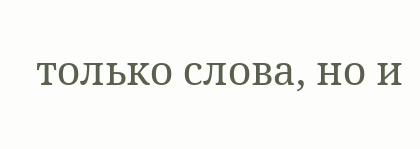только слова, но и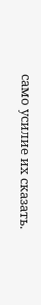само усилие их сказать.